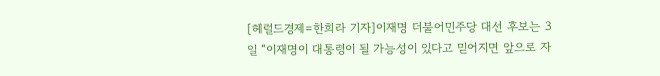[헤럴드경제=한희라 기자]이재명 더불어민주당 대선 후보는 3일 “이재명이 대통령이 될 가능성이 있다고 믿어지면 앞으로 자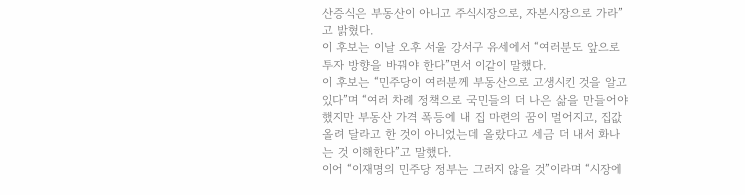산증식은 부동산이 아니고 주식시장으로, 자본시장으로 가라”고 밝혔다.
이 후보는 이날 오후 서울 강서구 유세에서 “여러분도 앞으로 투자 방향을 바꿔야 한다”면서 이같이 말했다.
이 후보는 “민주당이 여러분께 부동산으로 고생시킨 것을 알고 있다”며 “여러 차례 정책으로 국민들의 더 나은 삶을 만들어야 했지만 부동산 가격 폭등에 내 집 마련의 꿈이 멀어지고, 집값 올려 달라고 한 것이 아니었는데 올랐다고 세금 더 내서 화나는 것 이해한다”고 말했다.
이어 “이재명의 민주당 정부는 그러지 않을 것”이라며 “시장에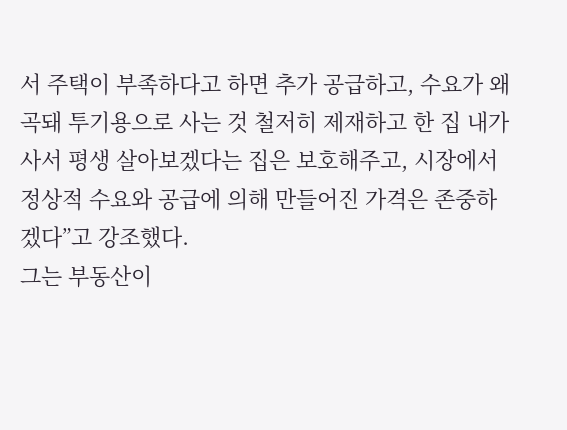서 주택이 부족하다고 하면 추가 공급하고, 수요가 왜곡돼 투기용으로 사는 것 철저히 제재하고 한 집 내가 사서 평생 살아보겠다는 집은 보호해주고, 시장에서 정상적 수요와 공급에 의해 만들어진 가격은 존중하겠다”고 강조했다.
그는 부동산이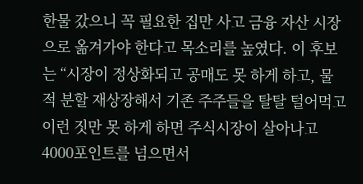한물 갔으니 꼭 필요한 집만 사고 금융 자산 시장으로 옮겨가야 한다고 목소리를 높였다. 이 후보는 “시장이 정상화되고 공매도 못 하게 하고, 물적 분할 재상장해서 기존 주주들을 탈탈 털어먹고 이런 짓만 못 하게 하면 주식시장이 살아나고 4000포인트를 넘으면서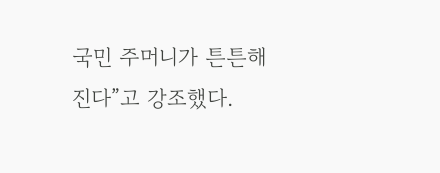국민 주머니가 튼튼해진다”고 강조했다.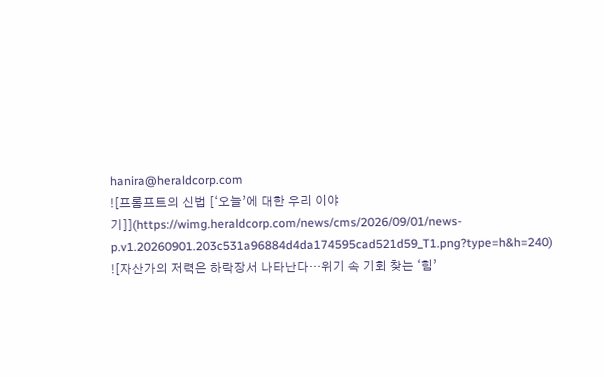hanira@heraldcorp.com
![프롬프트의 신법 [‘오늘’에 대한 우리 이야기]](https://wimg.heraldcorp.com/news/cms/2026/09/01/news-p.v1.20260901.203c531a96884d4da174595cad521d59_T1.png?type=h&h=240)
![자산가의 저력은 하락장서 나타난다…위기 속 기회 찾는 ‘힘’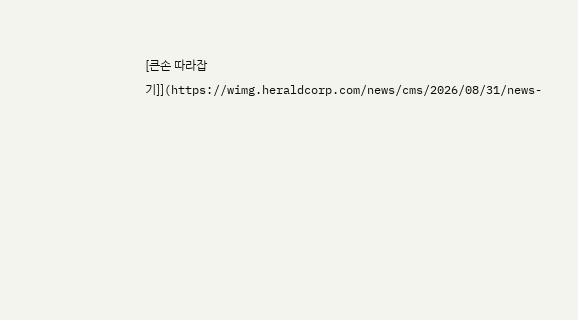[큰손 따라잡기]](https://wimg.heraldcorp.com/news/cms/2026/08/31/news-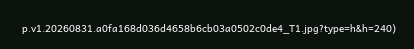p.v1.20260831.a0fa168d036d4658b6cb03a0502c0de4_T1.jpg?type=h&h=240)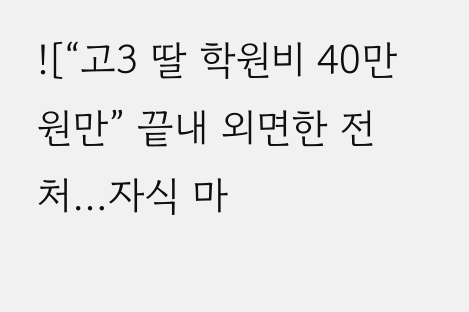![“고3 딸 학원비 40만원만” 끝내 외면한 전처…자식 마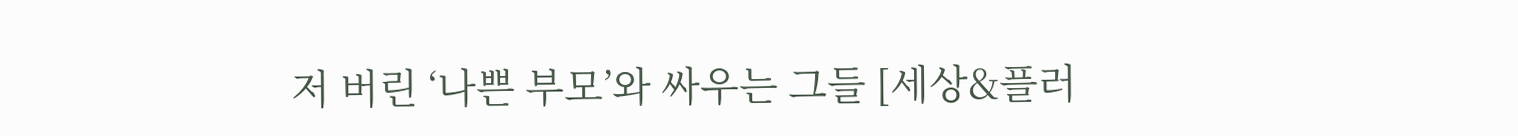저 버린 ‘나쁜 부모’와 싸우는 그들 [세상&플러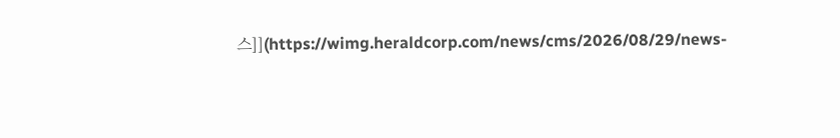스]](https://wimg.heraldcorp.com/news/cms/2026/08/29/news-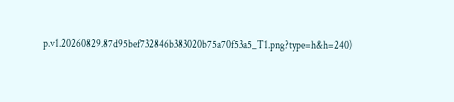p.v1.20260829.87d95bef732846b383020b75a70f53a5_T1.png?type=h&h=240)